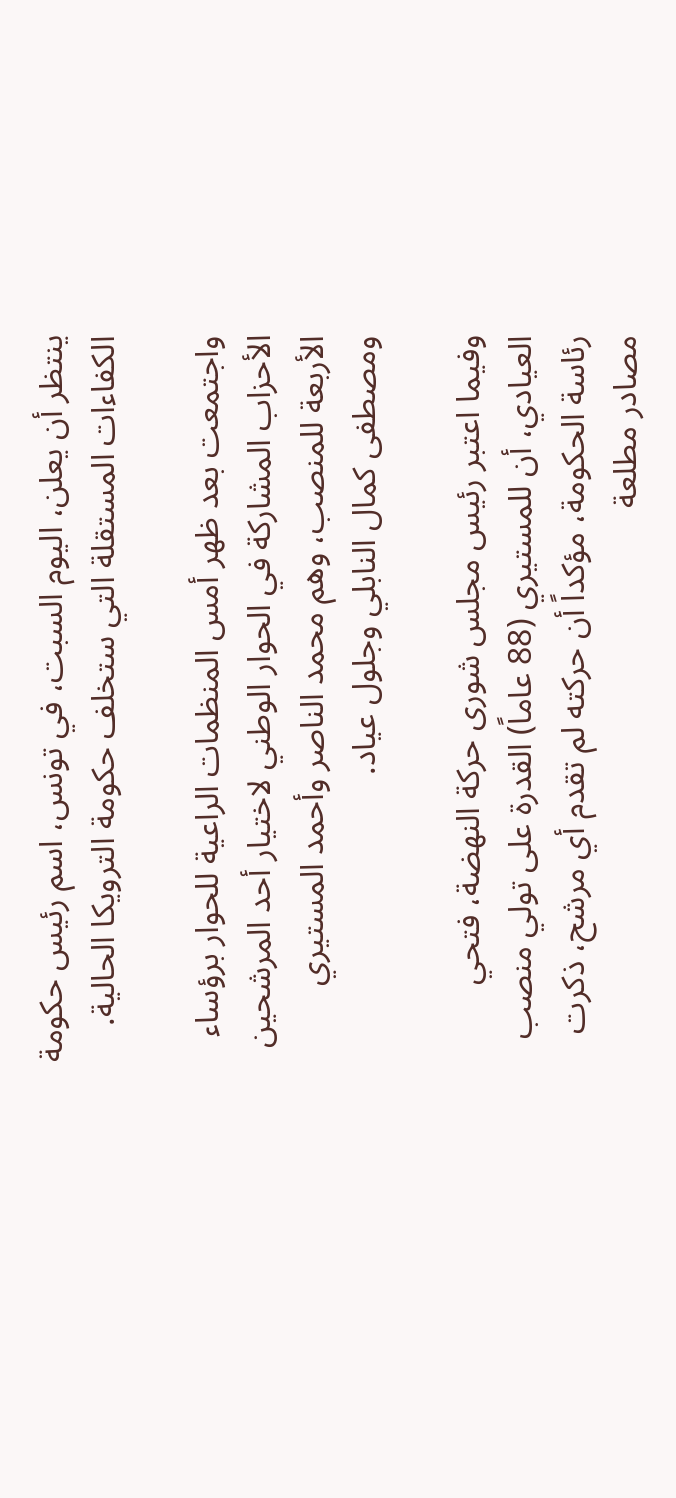ينتظر أن يعلن، اليوم السبت، في تونس، اسم رئيس حكومة الكفاءات المستقلة التي ستخلف حكومة الترويكا الحالية.

واجتمعت بعد ظهر أمس المنظمات الراعية للحوار برؤساء الأحزاب المشاركة في الحوار الوطني لاختيار أحد المرشحين الأربعة للمنصب، وهم محمد الناصر وأحمد المستيري ومصطفى كمال النابلي وجلول عياد.

وفيما اعتبر رئيس مجلس شورى حركة النهضة، فتحي العيادي، أن للمستيري (88 عاماً) القدرة على تولي منصب رئاسة الحكومة، مؤكداً أن حركته لم تقدم أي مرشح، ذكرت مصادر مطلعة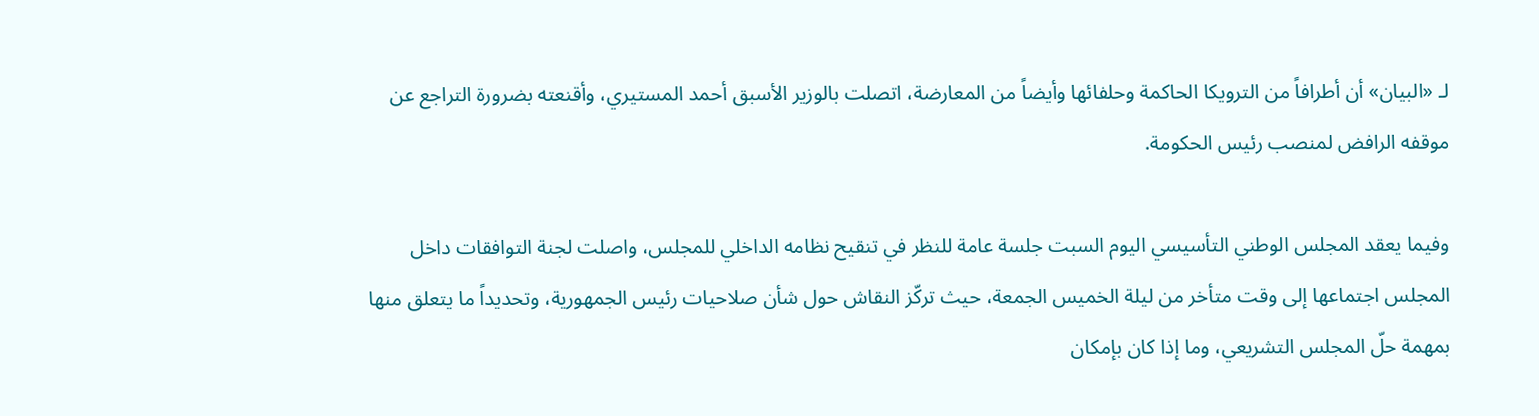لـ «البيان» أن أطرافاً من الترويكا الحاكمة وحلفائها وأيضاً من المعارضة، اتصلت بالوزير الأسبق أحمد المستيري، وأقنعته بضرورة التراجع عن موقفه الرافض لمنصب رئيس الحكومة.

وفيما يعقد المجلس الوطني التأسيسي اليوم السبت جلسة عامة للنظر في تنقيح نظامه الداخلي للمجلس، واصلت لجنة التوافقات داخل المجلس اجتماعها إلى وقت متأخر من ليلة الخميس الجمعة، حيث تركّز النقاش حول شأن صلاحيات رئيس الجمهورية، وتحديداً ما يتعلق منها بمهمة حلّ المجلس التشريعي، وما إذا كان بإمكان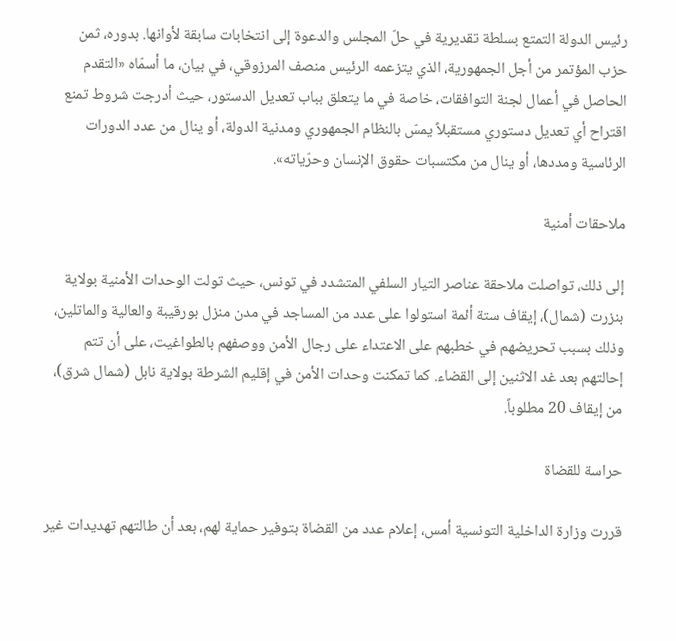رئيس الدولة التمتع بسلطة تقديرية في حلّ المجلس والدعوة إلى انتخابات سابقة لأوانها. بدوره، ثمن حزب المؤتمر من أجل الجمهورية، الذي يتزعمه الرئيس منصف المرزوقي، في بيان، ما أسمّاه «التقدم الحاصل في أعمال لجنة التوافقات، خاصة في ما يتعلق بباب تعديل الدستور، حيث أدرجت شروط تمنع اقتراح أي تعديل دستوري مستقبلاً يمسّ بالنظام الجمهوري ومدنية الدولة، أو ينال من عدد الدورات الرئاسية ومددها، أو ينال من مكتسبات حقوق الإنسان وحرّياته».

ملاحقات أمنية

إلى ذلك، تواصلت ملاحقة عناصر التيار السلفي المتشدد في تونس، حيث تولت الوحدات الأمنية بولاية بنزرت (شمال)، إيقاف ستة أئمة استولوا على عدد من المساجد في مدن منزل بورقيبة والعالية والماتلين، وذلك بسبب تحريضهم في خطبهم على الاعتداء على رجال الأمن ووصفهم بالطواغيت، على أن تتم إحالتهم بعد غد الاثنين إلى القضاء. كما تمكنت وحدات الأمن في إقليم الشرطة بولاية نابل (شمال شرق)، من إيقاف 20 مطلوباً.

حراسة للقضاة

قررت وزارة الداخلية التونسية أمس، إعلام عدد من القضاة بتوفير حماية لهم، بعد أن طالتهم تهديدات غير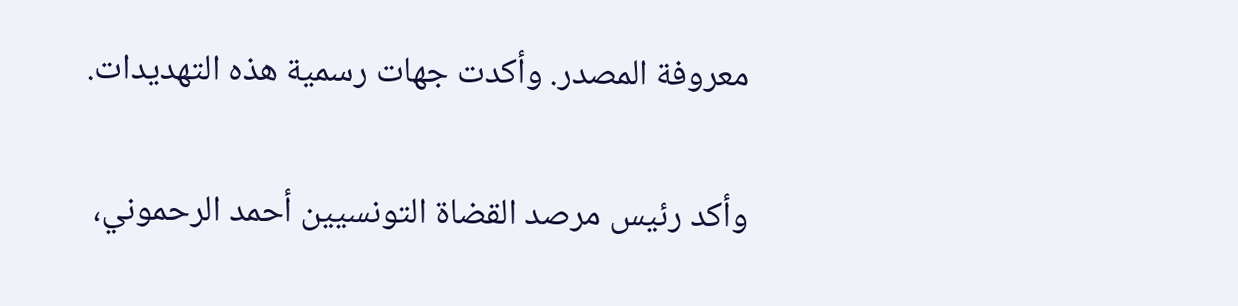معروفة المصدر. وأكدت جهات رسمية هذه التهديدات.

وأكد رئيس مرصد القضاة التونسيين أحمد الرحموني،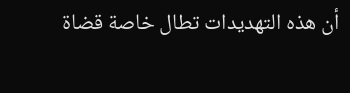أن هذه التهديدات تطال خاصة قضاة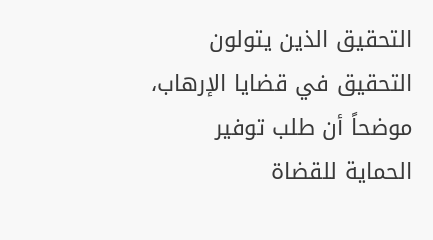التحقيق الذين يتولون التحقيق في قضايا الإرهاب، موضحاً أن طلب توفير الحماية للقضاة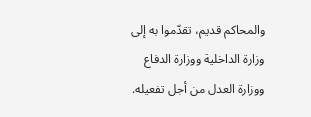والمحاكم قديم، تقدّموا به إلى وزارة الداخلية ووزارة الدفاع ووزارة العدل من أجل تفعيله.